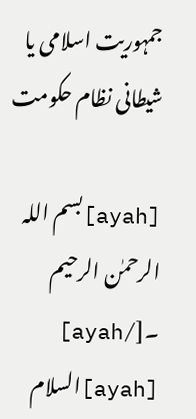جمہوریت اسلامی یا شیطانی نظام حکومت

[ayah]بسم اللہ الرحمٰن الرحیم ۔[/ayah]
[ayah]السلام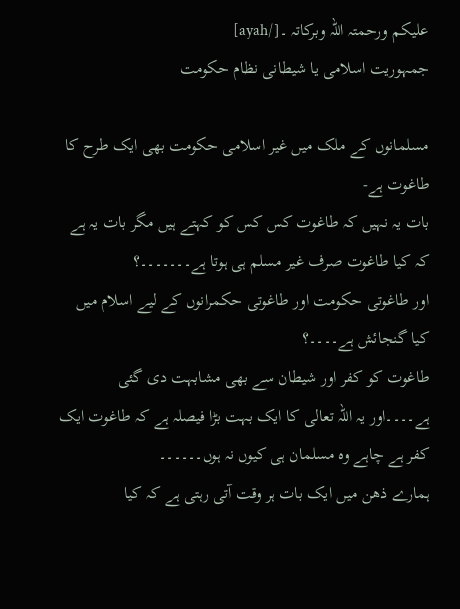علیکم ورحمتہ اللہ وبرکاتہ ۔[/ayah]
جمہوریت اسلامی یا شیطانی نظام حکومت

مسلمانوں کے ملک میں غیر اسلامی حکومت بھی ایک طرح کا طاغوت ہے-
بات یہ نہیں کہ طاغوت کس کس کو کہتے ہیں مگر بات یہ ہے کہ کیا طاغوت صرف غیر مسلم ہی ہوتا ہے۔۔۔۔۔۔۔؟
اور طاغوتی حکومت اور طاغوتی حکمرانوں کے لیے اسلام میں کیا گنجائش ہے۔۔۔۔؟
طاغوت کو کفر اور شیطان سے بھی مشابہت دی گئی ہے۔۔۔۔اور یہ اللہ تعالی کا ایک بہت بڑا فیصلہ ہے کہ طاغوت ایک کفر ہے چاہے وہ مسلمان ہی کیوں نہ ہوں۔۔۔۔۔۔
ہمارے ذھن میں ایک بات ہر وقت آتی رہتی ہے کہ کیا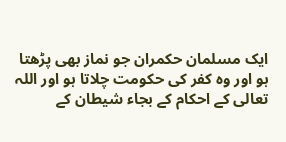ایک مسلمان حکمران جو نماز بھی پڑھتا ہو اور وہ کفر کی حکومت چلاتا ہو اور اللہ تعالی کے احکام کے بجاء شیطان کے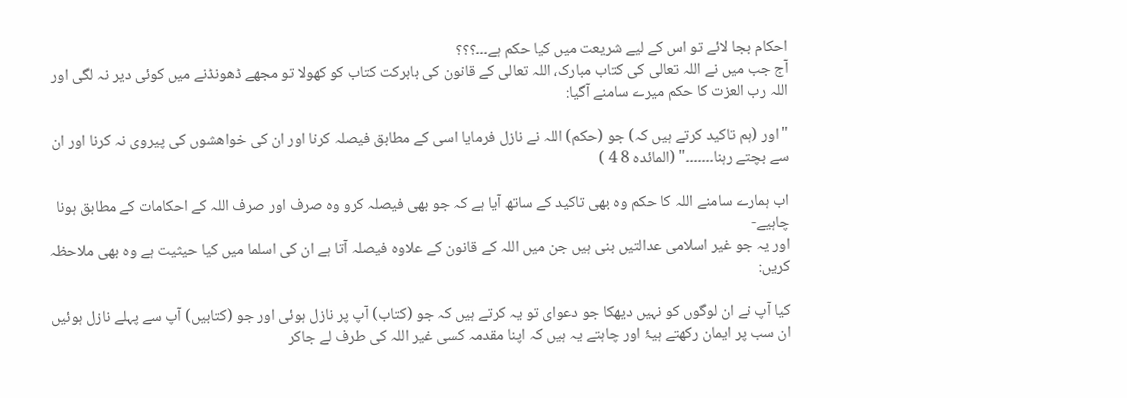احکام بجا لائے تو اس کے لیے شریعت میں کیا حکم ہے۔۔۔؟؟؟
آج جب میں نے اللہ تعالی کی کتاب مبارک، اللہ تعالی کے قانون کی بابرکت کتاب کو کھولا تو مجھے ڈھونڈنے میں کوئی دیر نہ لگی اور اللہ رب العزت کا حکم میرے سامنے آگیا:

"اور (ہم تاکید کرتے ہیں کہ) جو (حکم) اللہ نے نازل فرمایا اسی کے مطابق فیصلہ کرنا اور ان کی خواھشوں کی پیروی نہ کرنا اور ان سے بچتے رہنا۔۔۔۔۔۔۔" (المائدہ 8 4 )

اب ہمارے سامنے اللہ کا حکم وہ بھی تاکید کے ساتھ آيا ہے کہ جو بھی فیصلہ کرو وہ صرف اور صرف اللہ کے احکامات کے مطابق ہونا چاہیے-
اور یہ جو غیر اسلامی عدالتیں بنی ہیں جن میں اللہ کے قانون کے علاوہ فیصلہ آتا ہے ان کی اسلما میں کیا حیثیت ہے وہ بھی ملاحظہ کریں:

کیا آپ نے ان لوگوں کو نہیں دیھکا جو دعوای تو یہ کرتے ہیں کہ جو (کتاب) آپ پر نازل ہوئی اور جو (کتابیں) آپ سے پہلے نازل ہوئيں ان سب پر ایمان رکھتے ہیۂ اور چاہتے یہ ہیں کہ اپنا مقدمہ کسی غیر اللہ کی طرف لے جاکر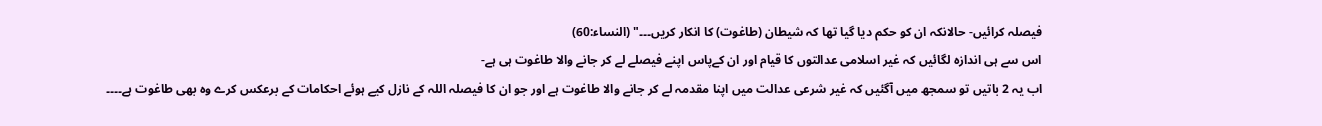فیصلہ کرائيں- حالانکہ ان کو حکم دیا گیا تھا کہ شیطان (طاغوت) کا انکار کریں۔۔۔" (النساء:60)
اس سے ہی اندازہ لگائيں کہ غیر اسلامی عدالتوں کا قیام اور ان کےپاس اپنے فیصلے لے کر جانے والا طاغوت ہی ہے-
اب یہ 2 باتیں تو سمجھ میں آگئيں کہ غیر شرعی عدالت میں اپنا مقدمہ لے کر جانے والا طاغوت ہے اور جو ان کا فیصلہ اللہ کے نازل کیے ہوئے احکامات کے برعکس کرے وہ بھی طاغوت ہے۔۔۔۔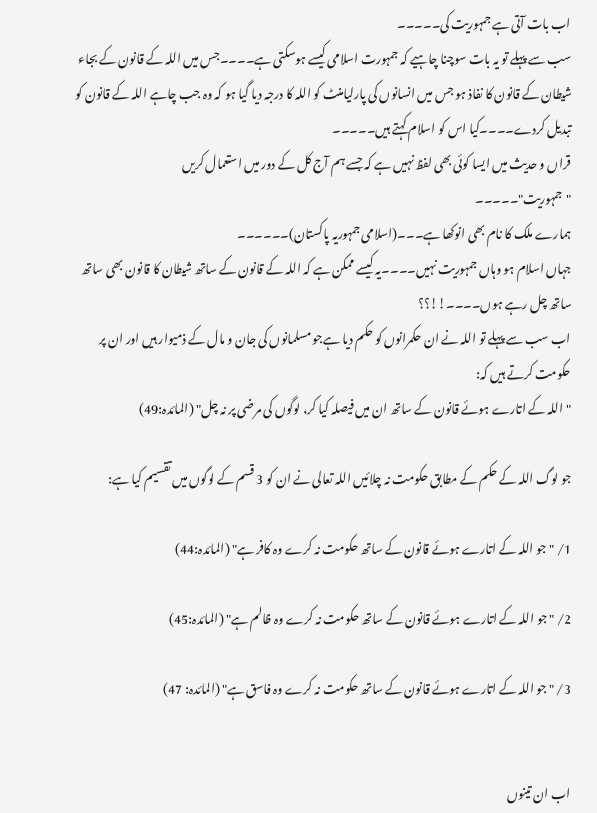اب بات آتی ہے جمہوریت کی۔۔۔۔۔
سب سے پہلے تو یہ بات سوچنا چاہیے کہ جمہورت اسلامی کیسے ہوسکتی ہے۔۔۔۔جس میں اللہ کے قانون کے بجاء شیطان کے قانون کا نفاذ ہو جس میں انسانوں کی پارلیامنٹ کو اللہ کا درجہ دیا گیا ہو کہ وہ جب چاہے اللہ کے قانون کو تبدیل کردے۔۔۔۔کیا اس کو اسلام کہتے ہیں۔۔۔۔۔
قراں و حدیث میں ایسا کوئی بھی لفظ نہیں ہے کہ جسے ہم آج کل کے دور میں استعمال کريں
"جمہوریت"۔۔۔۔۔
ہمارے ملک کا نام بھی انوکھا ہے۔۔۔(اسلامی جمہوریہ پاکستان)۔۔۔۔۔۔
جہاں اسلام ہو وہاں جمہوریت نہیں۔۔۔۔یہ کیسے ممکن ہے کہ اللہ کے قانون کے ساتھ شیطان کا قانون بھی ساتھ ساتھ چل رہے ہوں۔۔۔۔!!؟؟
اب سب سے پہلے تو اللہ نے ان حکمرانوں کو حکم دیا ہےجو مسلمانوں کی جان و مال کے ذمیوار ہیں اور ان پر حکومت کرتے ہیں کہ:
"اللہ کے اتارے ہوئے قانون کے ساتھ ان میں فیصلہ کیا کر، لوگوں کی مرضی پر نہ چل" (المائدہ:49)

جو لوگ اللہ کے حکم کے مطابق حکومت نہ چلائيں اللہ تعالی نے ان کو 3 قسم کے لوگوں میں تقسیم کیا ہے:

1/ "جو اللہ کے اتارے ہوئے قانون کے ساتھ حکومت نہ کرے وہ کافر ہے" (المائدہ:44)

2/ " جو اللہ کے اتارے ہوئے قانون کے ساتھ حکومت نہ کرے وہ ظالم ہے" (المائدہ:45)

3/ " جو اللہ کے اتارے ہوئے قانون کے ساتھ حکومت نہ کرے وہ فاسق ہے" (المائدہ: 47)


اب ان تینوں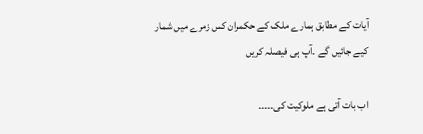آیات کے مطابق ہمارے ملک کے حکمران کس زمرے میں شمار کیے جائیں گے ۔آپ ہی فیصلہ کریں

اب بات آتی ہے ملوکیت کی۔۔۔۔۔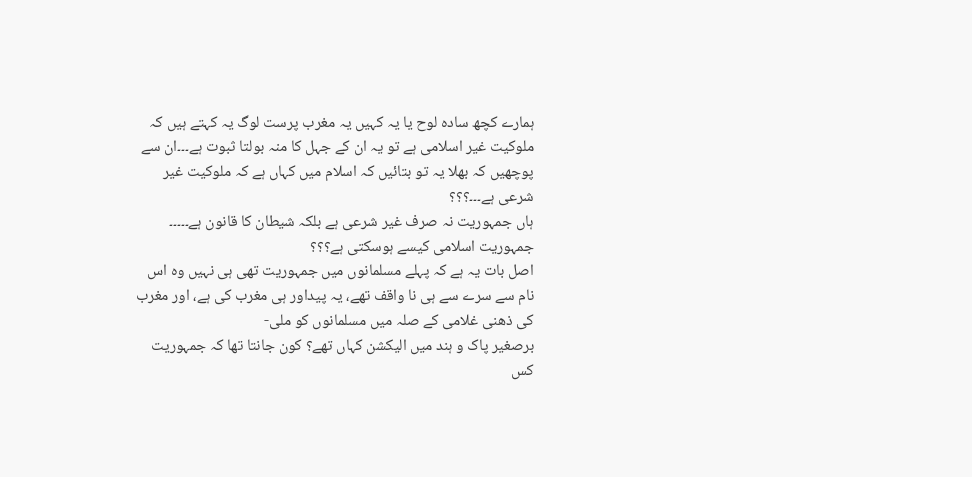ہمارے کچھ سادہ لوح یا یہ کہیں یہ مغرب پرست لوگ یہ کہتے ہیں کہ ملوکیت غیر اسلامی ہے تو یہ ان کے جہل کا منہ بولتا ثبوت ہے۔۔۔ان سے پوچھیں کہ بھلا یہ تو بتائيں کہ اسلام میں کہاں ہے کہ ملوکیت غیر شرعی ہے۔۔۔؟؟؟
ہاں جمہوریت نہ صرف غیر شرعی ہے بلکہ شیطان کا قانون ہے۔۔۔۔۔
جمہوریت اسلامی کیسے ہوسکتی ہے؟؟؟
اصل بات یہ ہے کہ پہلے مسلمانوں میں جمہوریت تھی ہی نہیں وہ اس نام سے سرے سے ہی نا واقف تھے، یہ پیداور ہی مغرب کی ہے، اور مغرب کی ذھنی غلامی کے صلہ میں مسلمانوں کو ملی-
برصغیر پاک و ہند میں الیکشن کہاں تھے؟ کون جانتا تھا کہ جمہوریت کس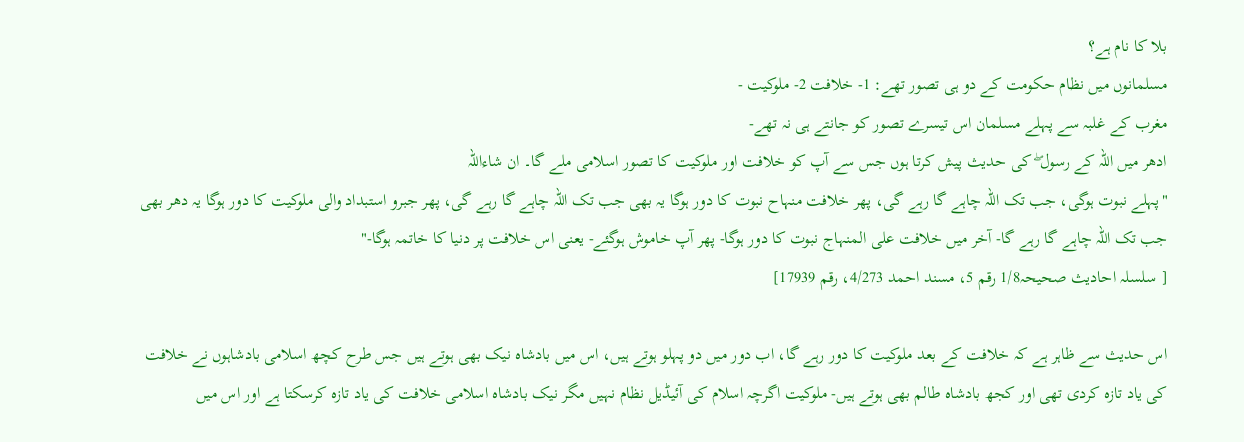بلا کا نام ہے؟
مسلمانوں میں نظام حکومت کے دو ہی تصور تھے: 1- خلافت 2- ملوکیت -
مغرب کے غلبہ سے پہلے مسلمان اس تیسرے تصور کو جانتے ہی نہ تھے-
ادھر میں اللہ کے رسول ۖ کی حدیث پیش کرتا ہوں جس سے آپ کو خلافت اور ملوکیت کا تصور اسلامی ملے گا۔ ان شاءاللہ
"پہلے نبوت ہوگی، جب تک اللہ چاہے گا رہے گی، پھر خلافت منہاح نبوت کا دور ہوگا یہ بھی جب تک اللہ چاہے گا رہے گی، پھر جبرو استبداد والی ملوکیت کا دور ہوگا یہ دھر بھی جب تک اللہ چاہے گا رہے گا- آخر میں خلافت علی المنہاج نبوت کا دور ہوگا- پھر آپ خاموش ہوگئے- یعنی اس خلافت پر دنیا کا خاتمہ ہوگا-"
[ سلسلہ احادیث صحیحہ1/8 رقم 5، مسند احمد 4/273، رقم 17939]

اس حدیث سے ظاہر ہے کہ خلافت کے بعد ملوکیت کا دور رہے گا، اب دور میں دو پہلو ہوتے ہیں، اس میں بادشاہ نیک بھی ہوتے ہیں جس طرح کچھ اسلامی بادشاہوں نے خلافت کی یاد تازہ کردی تھی اور کجھ بادشاہ طالم بھی ہوتے ہیں- ملوکیت اگرچہ اسلام کی آئیڈیل نظام نہیں مگر نیک بادشاہ اسلامی خلافت کی یاد تازہ کرسکتا ہے اور اس میں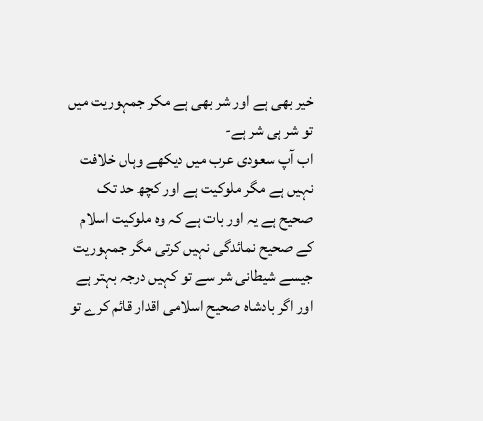خیر بھی ہے اور شر بھی ہے مکر جمہوریت میں تو شر ہی شر ہے-
اب آپ سعودی عرب میں دیکھے وہاں خلافت نہیں ہے مگر ملوکیت ہے اور کچھ حد تک صحیح ہے یہ اور بات ہے کہ وہ ملوکیت اسلام کے صحیح نمائدگی نہیں کرتی مگر جمہوریت جیسے شیطانی شر سے تو کہیں درجہ بہتر ہے اور اگر بادشاہ صحیح اسلامی اقدار قائم کرے تو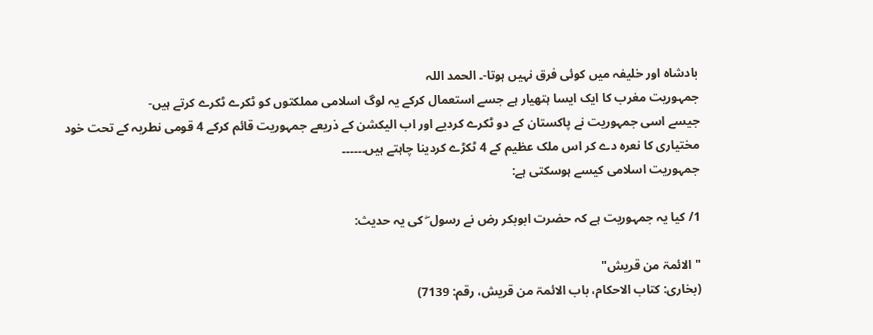بادشاہ اور خلیفہ میں کوئی فرق نہیں ہوتا-۔ الحمد اللہ
جمہوریت مغرب کا ایک ایسا ہتھیار ہے جسے استعمال کرکے یہ لوگ اسلامی مملکتوں کو ٹکرے ٹکرے کرتے ہیں-
جیسے اسی جمہوریت نے پاکستان کے دو ٹکرے کردیے اور اب الیکشن کے ذریعے جمہوریت قائم کرکے 4 قومی نطریہ کے تحت خود مختیاری کا نعرہ دے کر اس ملک عظیم کے 4 ٹکڑے کردینا چاہتے ہیں۔۔۔۔۔۔
جمہوریت اسلامی کیسے ہوسکتی ہے:

1/ کیا یہ جمہوریت ہے کہ حضرت ابوبکر رض نے رسول ۖ کی یہ حدیث:

" الائمۃ من قريش"
(بخاری: کتاب الاحکام، باب الائمۃ من قریش، رقم: 7139)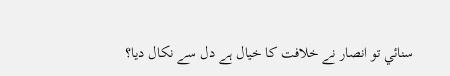سنائي تو انصار نے خلافت کا خیال ہے دل سے نکال دیا؟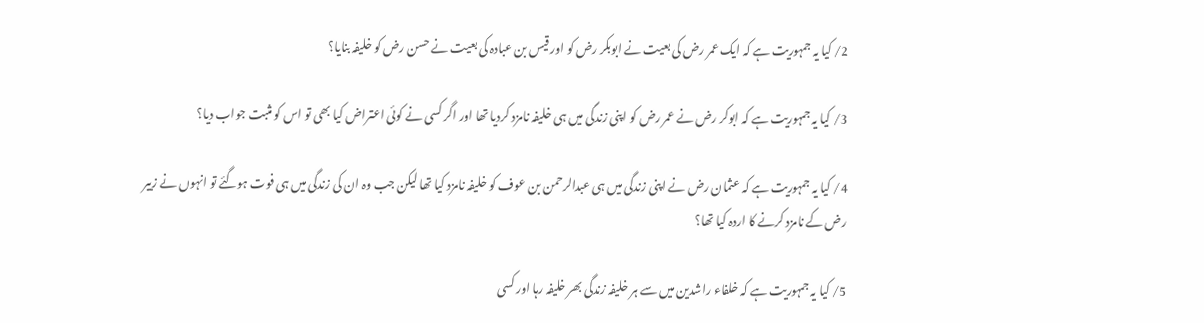2/ کیا یہ جمہوریت ہے کہ ایک عمر رض کی بعیت نے ابوبکر رض کو اور قیس بن عبادہ کی بعیت نے حسن رض کو خلیفہ بنایا؟

3/ کیا یہ جمہوریت ہے کہ ابوکر رض نے عمر رض کو اپنی زندگی میں ہی خلیفہ نامزد کردیا تھا اور اگر کسی نے کوئی اعتراض کیا بھی تو اس کو مثبت جواب دیا؟

4/ کیا یہ جمہوریت ہے کہ عثمان رض نے اپنی زندگی میں ہی عبدالرحمن بن عوف کو خلیفہ نامزد کیا تھا لیکن جب وہ ان کی زندگی میں ہی فوت ہوگئے تو انہوں نے زبیر رض کے نامزد کرنے کا اردہ کیا تھا؟

5/ کیا یہ جمہوریت ہے کہ خلفاء راشدین میں سے ہر خلیفہ زندگی بھر خلیفہ رہا اور کسی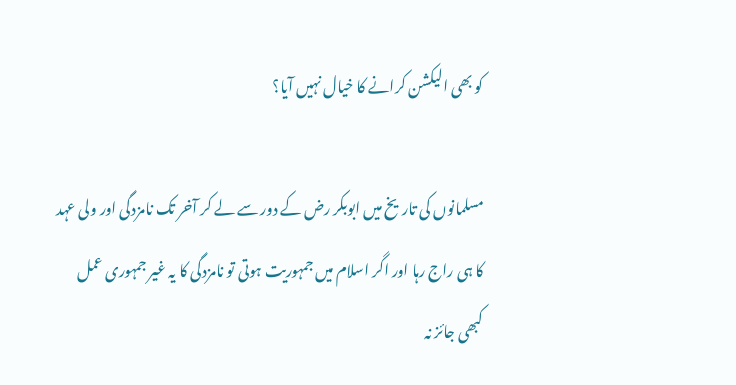کو بھی الیکشن کرانے کا خیال نہیں آیا؟

مسلمانوں کی تاریخ میں ابوبکر رض کے دور سے لے کر آخر تک نامزدگی اور ولی عہد کا ہی راج رہا اور اگر اسلام میں جمہوریت ہوتی تو نامزدگی کا یہ غیر جمہوری عمل کبھی جائز نہ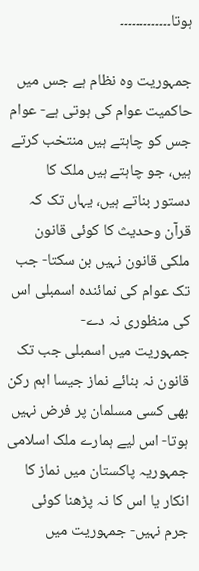ہوتا۔۔۔۔۔۔۔۔۔۔۔۔۔

جمہوریت وہ نظام ہے جس میں حاکمیت عوام کی ہوتی ہے- عوام جس کو چاہتے ہیں منتخب کرتے ہیں، جو چاہتے ہیں ملک کا دستور بناتے ہیں، یہاں تک کہ قرآن وحدیث کا کوئی قانون ملکی قانون نہیں بن سکتا- جب تک عوام کی نمائندہ اسمبلی اس کی منظوری نہ دے-
جمہوریت میں اسمبلی جب تک قانون نہ بنائے نماز جیسا اہم رکن بھی کسی مسلمان پر فرض نہیں ہوتا- اس لیے ہمارے ملک اسلامی جمہوریہ پاکستان میں نماز کا انکار یا اس کا نہ پڑھنا کوئی جرم نہیں- جمہوریت میں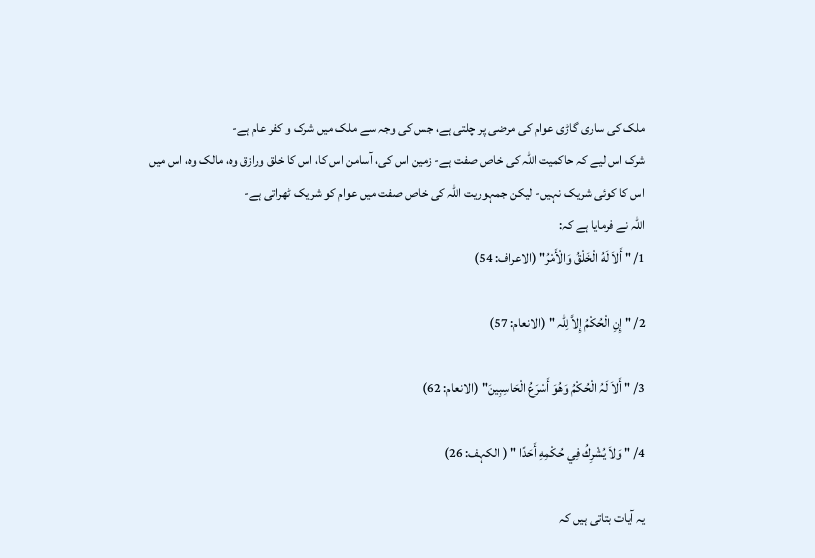ملک کی ساری گاڑی عوام کی مرضی پر چلتی ہے، جس کی وجہ سے ملک میں شرک و کفر عام ہے-
شرک اس لیے کہ حاکمیت اللہ کی خاص صفت ہے- زمین اس کی، آسامن اس کا، اس کا خلق ورازق وہ، مالک وہ، اس میں اس کا کوئی شریک نہیں- لیکن جمہوریت اللہ کی خاص صفت میں عوام کو شریک ٹھراتی ہے-
اللہ نے فرمایا ہے کہ:
1/ " أَلاَ لَهُ الْخَلْقُ وَالْأَمْرُ" (الاعراف: 54)

2/ " إِنِ الْحُكْمُ إِلاَّ لِلّہ " (الانعام: 57)

3/ " أَلاَ لَہُ الْحُكْمُ وَهُوَ أَسْرَعُ الْحَاسِبِينَ" (الانعام: 62)

4/ " وَلاَ يُشْرِكُ فِي حُكْمِهِ أَحَدًا " ( الکہف: 26)

یہ آیات بتاتی ہیں کہ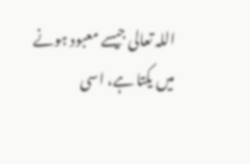اللہ تعالی جیسے معبود ہونے میں یکتا ہے، اسی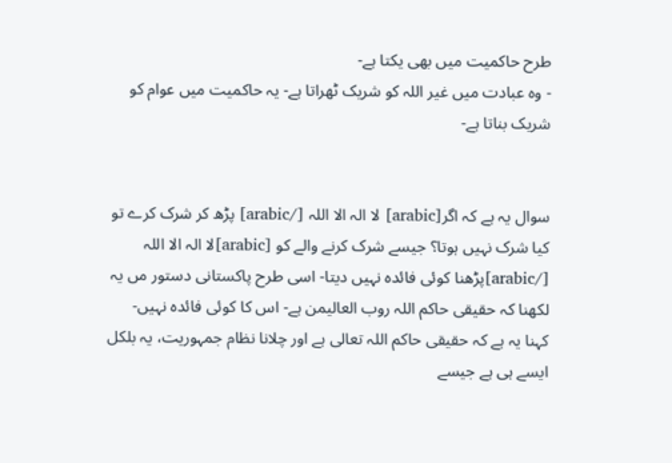طرح حاکمیت میں بھی یکتا ہے-
- وہ عبادت میں غیر اللہ کو شریک ٹھراتا ہے- یہ حاکمیت میں عوام کو شریک بناتا ہے-


سوال یہ ہے کہ اگر[arabic] لا الہ الا اللہ [/arabic] پڑھ کر شرک کرے تو کیا شرک نہیں ہوتا؟ جیسے شرک کرنے والے کو [arabic]لا الہ الا اللہ [/arabic]پڑھنا کوئی فائدہ نہیں دیتا- اسی طرح پاکستانی دستور مں یہ لکھنا کہ حقیقی حاکم اللہ روب العالیمن ہے- اس کا کوئی فائدہ نہیں- کہنا یہ ہے کہ حقیقی حاکم اللہ تعالی ہے اور چلانا نظام جمہوریت، یہ بلکل ایسے ہی ہے جیسے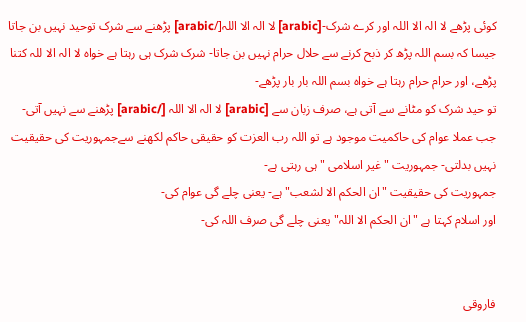کوئی پڑھے لا الہ الا اللہ اور کرے شرک-[arabic] لا الہ الا اللہ[/arabic] پڑھنے سے شرک توحید نہیں بن جاتا جیسا کہ بسم اللہ پڑھ کر ذبح کرنے سے حلال حرام نہیں بن جاتا- شرک شرک ہی رہتا ہے خواہ لا الہ الا للہ کتنا پڑھے، اور حرام حرام رہتا ہے خواہ بسم اللہ بار بار پڑھے-
تو حید شرک کو مٹانے سے آتی ہے، صرف زبان سے [arabic] لا الہ الا اللہ [/arabic] پڑھنے سے نہیں آتی- جب عملا عوام کی حاکمیت موجود ہے تو اللہ رب العزت کو حقیقی حاکم لکھنے سےجمہوریت کی حقیقیت نہیں بدلتی- جمہوریت " غیر اسلامی " ہی رہتی ہے-
جمہوریت کی حقیقیت "ان الحکم الا لشعب" ہے- یعنی چلے گی عوام کی-
اور اسلام کہتا ہے "ان الحکم الا اللہ" یعنی چلے گی صرف اللہ کی-


فاروقی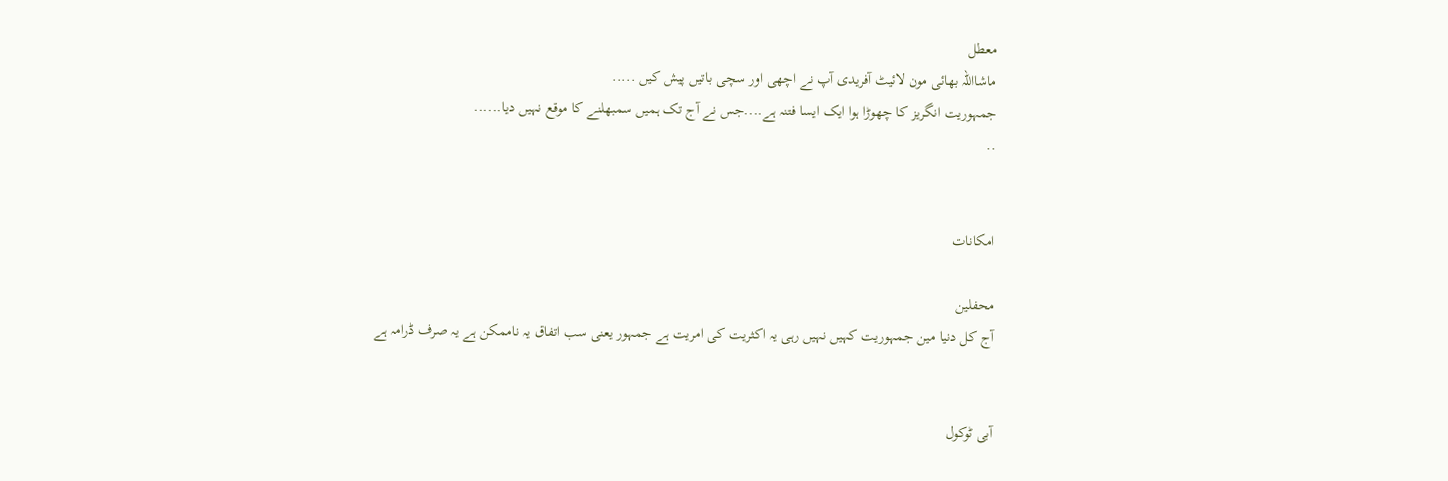معطل
ماشااللہ بھائی مون لائیٹ آفریدی آپ نے اچھی اور سچی باتیں پیش کیں .....
جمہوریت انگریز کا چھوڑا ہوا ایک ایسا فتنہ ہے....جس نے آج تک ہمیں سمبھلنے کا موقع نہیں دیا......
..


امکانات

محفلین
آج کل دنیا مین جمہوریت کہیں نہیں رہی یہ اکثریت کی امریت ہے جمہور یعنی سب اتفاق یہ ناممکن ہے یہ صرف ڈرامہ ہے


آبی ٹوکول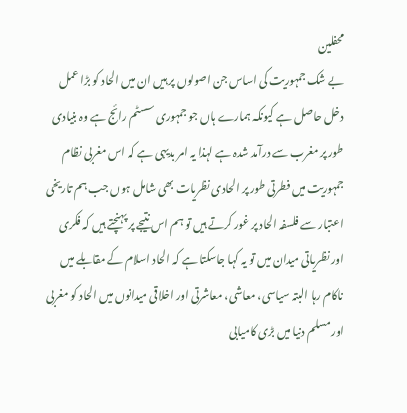محفلین
بے شک جمہوریت کی اساس جن اصولوں پر ہیں ان میں الحاد کو بڑا عمل دخل حاصل ہے کیونکہ ہمارے ہاں جو جمہوری سسٹم رائج ہے وہ بنیادی طور پر مغرب سے درآمد شدہ ہے لہذا یہ امر بدیہی ہے کہ اس مغربی نظام جمہوریت میں فطرتی طور پر الحادی نظریات بھی شامل ہوں جب ہم تاریخی اعتبار سے فلسفہ الحاد پر غور کرتے ہیں تو ہم اس نتیجے پر پہنچتے ہیں کہ فکری اور نظریاتی میدان میں تو یہ کہا جاسکتا ہے کہ الحاد اسلام کے مقابلے میں ناکام رہا البتہ سیاسی، معاشی، معاشرتی اور اخلاقی میدانوں میں الحاد کو مغربی اور مسلم دنیا میں بڑی کامیابی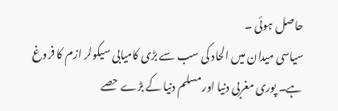حاصل ہوئی ۔
سیاسی میدان میں الحاد کی سب سے بڑی کامیابی سیکولر ازم کا فروغ ہے۔ پوری مغربی دنیا اور مسلم دنیا کے بڑے حصے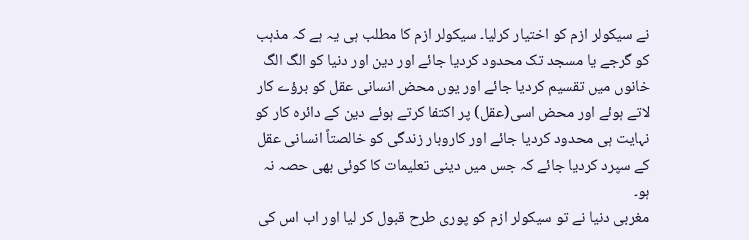نے سیکولر ازم کو اختیار کرلیا۔ سیکولر ازم کا مطلب ہی یہ ہے کہ مذہب کو گرجے یا مسجد تک محدود کردیا جائے اور دین اور دنیا کو الگ الگ خانوں میں تقسیم کردیا جائے اور یوں محض انسانی عقل کو برؤے کار لاتے ہوئے اور محض اسی(عقل) پر اکتفا کرتے ہوئے دین کے دائرہ کار کو نہایت ہی محدود کردیا جائے اور کاروبار زندگی کو خالصتاً انسانی عقل کے سپرد کردیا جائے کہ جس میں دینی تعلیمات کا کوئی بھی حصہ نہ ہو۔
مغربی دنیا نے تو سیکولر ازم کو پوری طرح قبول کر لیا اور اب اس کی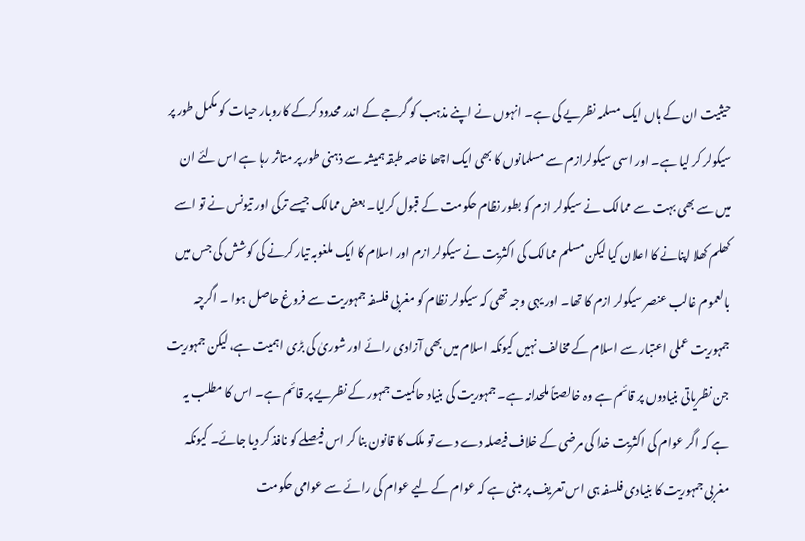حیثیت ان کے ہاں ایک مسلمہ نظریے کی ہے۔ انہوں نے اپنے مذہب کو گرجے کے اندر محدود کرکے کاروبار حیات کو مکمل طور پر سیکولر کر لیا ہے۔ اور اسی سیکولرازم سے مسلمانوں کا بھی ایک اچھا خاصہ طبقہ ہمیشہ سے ذہنی طور پر متاثر رہا ہے اس لئے ان میں سے بھی بہت سے ممالک نے سیکولر ازم کو بطور نظام حکومت کے قبول کرلیا۔ بعض ممالک جیسے ترکی اور تیونس نے تو اسے کھلم کھلا اپنانے کا اعلان کیا لیکن مسلم ممالک کی اکثریت نے سیکولر ازم اور اسلام کا ایک ملغوبہ تیار کرنے کی کوشش کی جس میں بالعموم غالب عنصر سیکولر ازم کا تھا۔ اور یہی وجہ تھی کہ سیکولر نظام کو مغربی فلسفہ جمہوریت سے فروغ حاصل ہوا ۔ اگرچہ جمہوریت عملی اعتبار سے اسلام کے مخالف نہیں کیونکہ اسلام میں بھی آزادی رائے اور شوریٰ کی بڑی اہمیت ہے، لیکن جمہوریت جن نظریاتی بنیادوں پر قائم ہے وہ خالصتاً ملحدانہ ہے۔ جمہوریت کی بنیاد حاکمیت جمہور کے نظریے پر قائم ہے۔ اس کا مطلب یہ ہے کہ اگر عوام کی اکثریت خدا کی مرضی کے خلاف فیصلہ دے دے تو ملک کا قانون بنا کر اس فیصلے کو نافذ کر دیا جائے۔ کیونکہ مغربی جمہوریت کا بنیادی فلسفہ ہی اس تعریف پر مبنی ہے کہ عوام کے لیے عوام کی رائے سے عوامی حکومت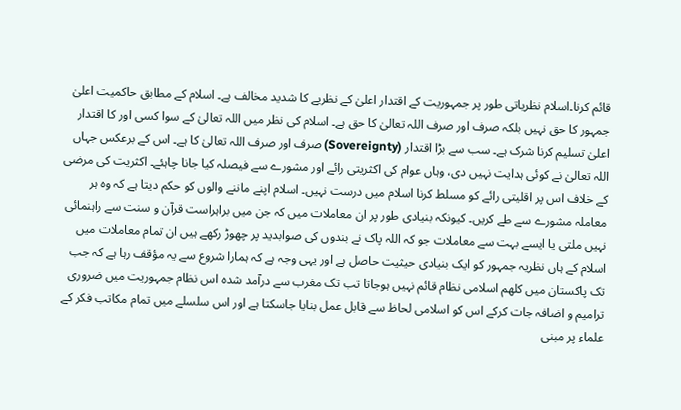قائم کرنا۔اسلام نظریاتی طور پر جمہوریت کے اقتدار اعلیٰ کے نظریے کا شدید مخالف ہے۔ اسلام کے مطابق حاکمیت اعلیٰ جمہور کا حق نہیں بلکہ صرف اور صرف اللہ تعالیٰ کا حق ہے۔ اسلام کی نظر میں اللہ تعالیٰ کے سوا کسی اور کا اقتدار اعلیٰ تسلیم کرنا شرک ہے۔ سب سے بڑا اقتدار (Sovereignty) صرف اور صرف اللہ تعالیٰ کا ہے۔ اس کے برعکس جہاں اللہ تعالیٰ نے کوئی ہدایت نہیں دی، وہاں عوام کی اکثریتی رائے اور مشورے سے فیصلہ کیا جانا چاہئے۔ اکثریت کی مرضی کے خلاف اس پر اقلیتی رائے کو مسلط کرنا اسلام میں درست نہیں۔ اسلام اپنے ماننے والوں کو حکم دیتا ہے کہ وہ ہر معاملہ مشورے سے طے کریں۔ کیونکہ بنیادی طور پر ان معاملات میں کہ جن میں براہراست قرآن و سنت سے راہنمائی نہیں ملتی یا ایسے بہت سے معاملات جو کہ اللہ پاک نے بندوں کی صوابدید پر چھوڑ رکھے ہیں ان تمام معاملات میں اسلام کے ہاں نظریہ جمہور کو ایک بنیادی حیثیت حاصل ہے اور یہی وجہ ہے کہ ہمارا شروع سے یہ مؤقف رہا ہے کہ جب تک پاکستان میں کلھم اسلامی نظام قائم نہیں ہوجاتا تب تک مغرب سے درآمد شدہ اس نظام جمہوریت میں ضروری ترامیم و اضافہ جات کرکے اس کو اسلامی لحاظ سے قابل عمل بنایا جاسکتا ہے اور اس سلسلے میں تمام مکاتب فکر کے علماء پر مبنی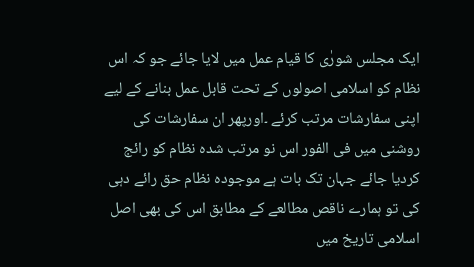ایک مجلس شورٰی کا قیام عمل میں لایا جائے جو کہ اس نظام کو اسلامی اصولوں کے تحت قابل عمل بنانے کے لیے اپنی سفارشات مرتب کرئے ۔اورپھر ان سفارشات کی روشنی میں فی الفور اس نو مرتب شدہ نظام کو رائج کردیا جائے جہان تک بات ہے موجودہ نظام حق رائے دہی کی تو ہمارے ناقص مطالعے کے مطابق اس کی بھی اصل اسلامی تاریخ میں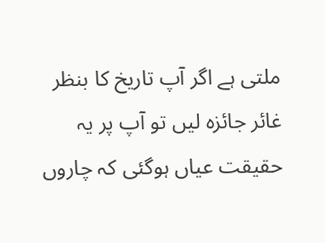ملتی ہے اگر آپ تاریخ کا بنظر غائر جائزہ لیں تو آپ پر یہ حقیقت عیاں ہوگئی کہ چاروں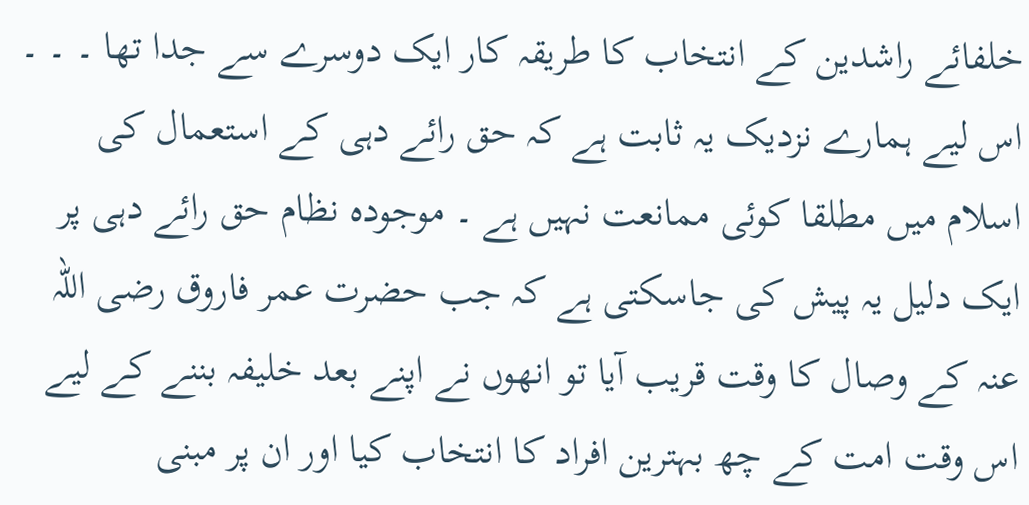خلفائے راشدین کے انتخاب کا طریقہ کار ایک دوسرے سے جدا تھا ۔ ۔ ۔ اس لیے ہمارے نزدیک یہ ثابت ہے کہ حق رائے دہی کے استعمال کی اسلام میں مطلقا کوئی ممانعت نہیں ہے ۔ موجودہ نظام حق رائے دہی پر ایک دلیل یہ پیش کی جاسکتی ہے کہ جب حضرت عمر فاروق رضی اللہ عنہ کے وصال کا وقت قریب آیا تو انھوں نے اپنے بعد خلیفہ بننے کے لیے اس وقت امت کے چھ بہترین افراد کا انتخاب کیا اور ان پر مبنی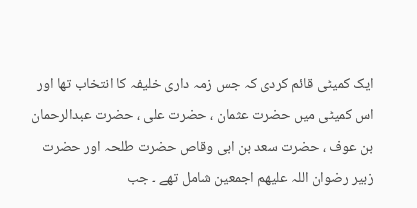ایک کمیٹی قائم کردی کہ جس زمہ داری خلیفہ کا انتخاب تھا اور اس کمیٹی میں حضرت عثمان ، حضرت علی ، حضرت عبدالرحمان بن عوف ، حضرت سعد بن ابی وقاص حضرت طلحہ اور حضرت زبیر رضوان اللہ علیھم اجمعین شامل تھے ۔ جب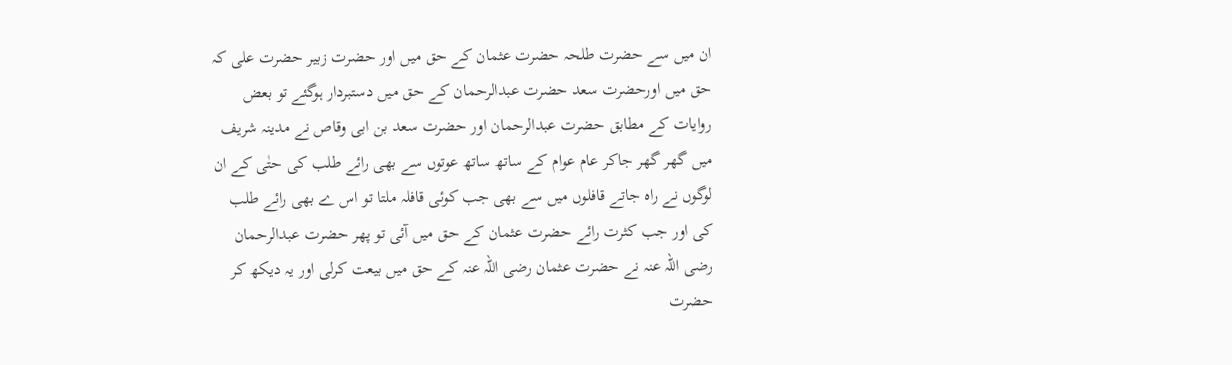ان میں سے حضرت طلحہ حضرت عثمان کے حق میں اور حضرت زبیر حضرت علی کہ حق میں اورحضرت سعد حضرت عبدالرحمان کے حق میں دستبردار ہوگئے تو بعض روایات کے مطابق حضرت عبدالرحمان اور حضرت سعد بن ابی وقاص نے مدینہ شریف میں گھر گھر جاکر عام عوام کے ساتھ ساتھ عوتوں سے بھی رائے طلب کی حتٰی کے ان لوگوں نے راہ جاتے قافلوں میں سے بھی جب کوئی قافلہ ملتا تو اس ے بھی رائے طلب کی اور جب کثرت رائے حضرت عثمان کے حق میں آئی تو پھر حضرت عبدالرحمان رضی اللہ عنہ نے حضرت عثمان رضی اللہ عنہ کے حق میں بیعت کرلی اور یہ دیکھ کر حضرت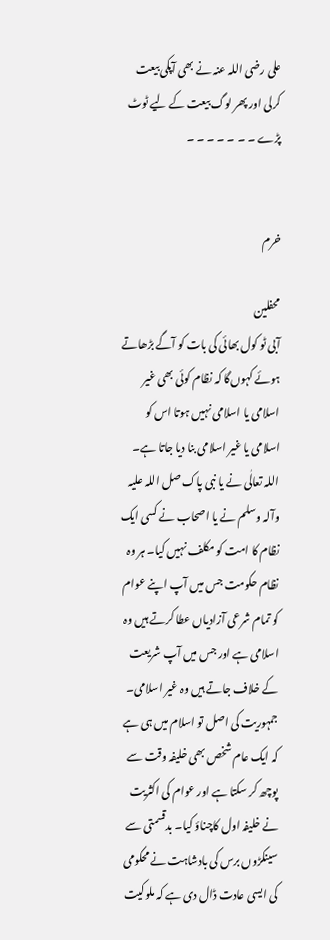علی رضی اللہ عنہ نے بھی آپکی بیعت کرلی اور پھر لوگ بیعت کے لیے ٹوٹ پڑے ۔ ۔ ۔ ۔ ۔ ۔ ۔


خرم

محفلین
آبی ٹو کول بھائی کی بات کو آگے بڑھاتے ہوئے کہوں‌گا کہ نظام کوئی بھی غیر اسلامی یا اسلامی نہیں ہوتا اس کو اسلامی یا غیر اسلامی بنا دیا جاتا ہے۔ اللہ تعالٰی نے یا نبی پاک صل اللہ علیہ وآلہ وسلم نے یا اصحاب نے کسی ایک نظام کا امت کو مکلف نہیں کیا۔ ہر وہ نظام حکومت جس میں آپ اپنے عوام کو تمام شرعی آزادیاں عطا کرتے ہیں وہ اسلامی ہے اور جس میں آپ شریعت کے خلاف جاتے ہیں وہ غیر اسلامی۔ جمہوریت کی اصل تو اسلام میں ہی ہے کہ ایک عام شخص بھی خلیفہ وقت سے پوچھ کر سکتا ہے اور عوام کی اکثریت نے خلیفہ اول کاچناؤ کیا۔ بدقسمتی سے سینکڑوں برس کی بادشاہت نے محکومی کی ایسی عادت ڈال دی ہے کہ ملوکیت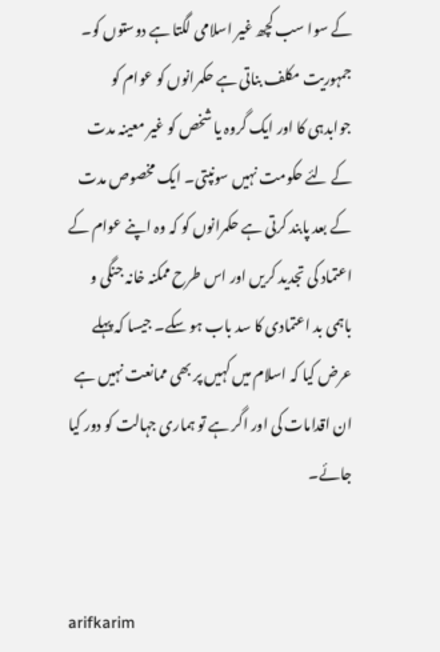کے سوا سب کچھ غیر اسلامی لگتا ہے دوستوں کو۔ جمہوریت مکلف بناتی ہے حکمرانوں کو عوام کو جوابدہی کا اور ایک گروہ یا شخص کو غیر معینہ مدت کے لئے حکومت نہیں سونپتی۔ ایک مخصوص مدت کے بعد پابند کرتی ہے حکمرانوں کو کہ وہ اپنے عوام کے اعتماد کی تجدید کریں اور اس طرح ممکنہ خانہ جنگی و باہمی بد اعتمادی کا سد باب ہو سکے۔ جیسا کہ پہلے عرض کیا کہ اسلام میں کہیں پر بھی ممانعت نہیں ہے ان اقدامات کی اور اگر ہے تو ہماری جہالت کو دور کیا جائے۔


arifkarim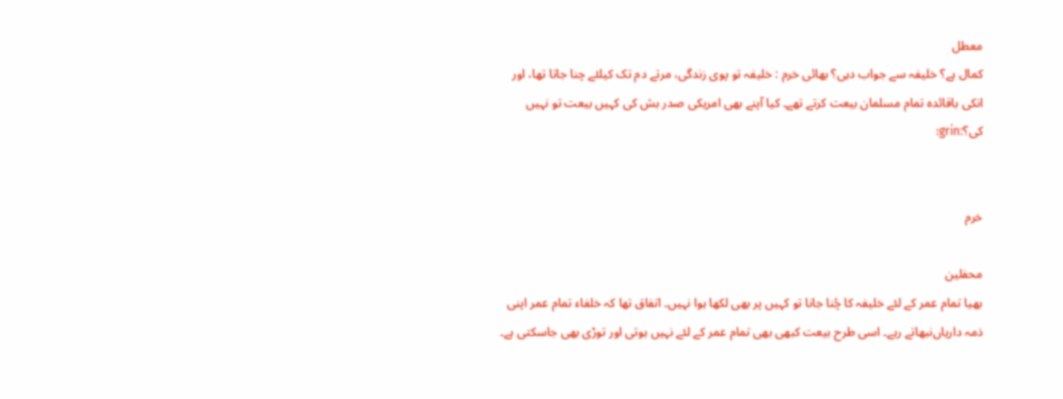معطل
کمال ہے؟ خلیفہ سے جواب دہی؟ بھائی خرم : خلیفہ تو پوی زندگی، مرتے دم تک کیلئے چنا جاتا تھا، اور انکی باقائدہ تمام مسلمان بیعت کرتے تھے۔ کیا آپنے بھی امریکی صدر بش کی کہیں‌ بیعت تو نہیں کی؟:grin:


خرم

محفلین
بھیا تمام عمر کے لئے خلیفہ کا چُنا جانا تو کہیں پر بھی لکھا ہوا نہیں۔ اتفاق تھا کہ خلفاء تمام عمر اپنی ذمہ داریاں‌نبھاتے رہے۔ اسی طرح بیعت کبھی بھی تمام عمر کے لئے نہیں ہوتی اور توڑی بھی جاسکتی ہے۔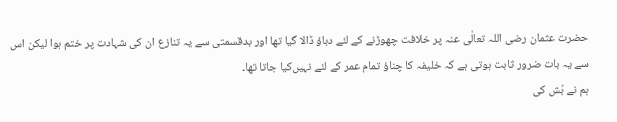حضرت عثمان رضی اللہ تعالٰی عنہ پر خلافت چھوڑنے کے لئے دباؤ ڈالا گیا تھا اور بدقسمتی سے یہ تنازع ان کی شہادت پر ختم ہوا لیکن اس سے یہ بات ضرور ثابت ہوتی ہے کہ خلیفہ کا چناؤ تمام عمر کے لئے نہیں‌کیا جاتا تھا۔
ہم نے بُش کی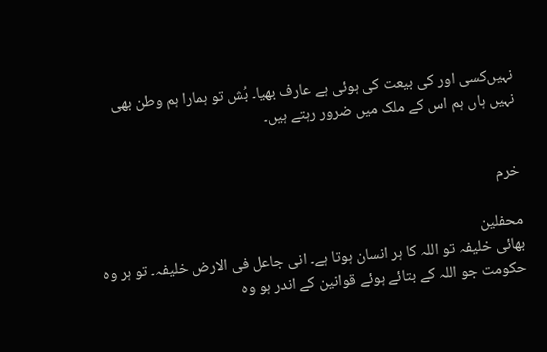نہیں‌کسی اور کی بیعت کی ہوئی ہے عارف بھیا۔ بُش تو ہمارا ہم وطن بھی نہیں ہاں ہم اس کے ملک میں ضرور رہتے ہیں۔


خرم

محفلین
بھائی خلیفہ تو اللہ کا ہر انسان ہوتا ہے۔ انی جاعل فی الارض خلیفہ۔ تو ہر وہ حکومت جو اللہ کے بتائے ہوئے قوانین کے اندر ہو وہ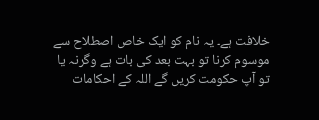خلافت ہے۔ یہ نام کو ایک خاص اصطلاح سے موسوم کرنا تو بہت بعد کی بات ہے وگرنہ یا تو آپ حکومت کریں گے اللہ کے احکامات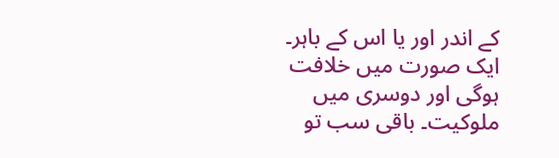کے اندر اور یا اس کے باہر۔ ایک صورت میں خلافت ہوگی اور دوسری میں ملوکیت۔ باقی سب تو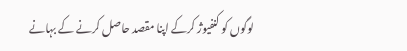لوگوں کو کنفیوژ کرکے اپنا مقصد حاصل کرنے کے بہانے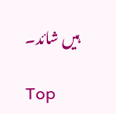ہیں شائد۔

Top